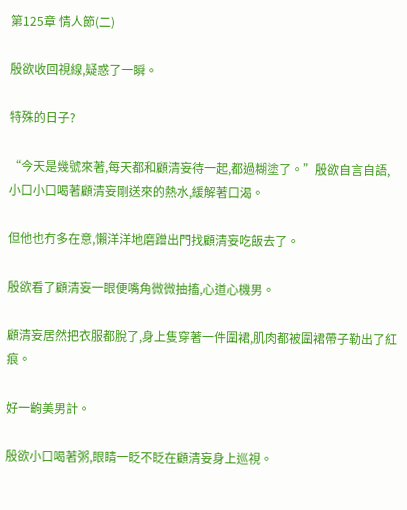第125章 情人節(二)

殷欲收回視線,疑惑了一瞬。

特殊的日子?

“今天是幾號來著,每天都和顧清妄待一起,都過糊塗了。”殷欲自言自語,小口小口喝著顧清妄剛送來的熱水,緩解著口渴。

但他也冇多在意,懶洋洋地磨蹭出門找顧清妄吃飯去了。

殷欲看了顧清妄一眼便嘴角微微抽搐,心道心機男。

顧清妄居然把衣服都脫了,身上隻穿著一件圍裙,肌肉都被圍裙帶子勒出了紅痕。

好一齣美男計。

殷欲小口喝著粥,眼睛一眨不眨在顧清妄身上巡視。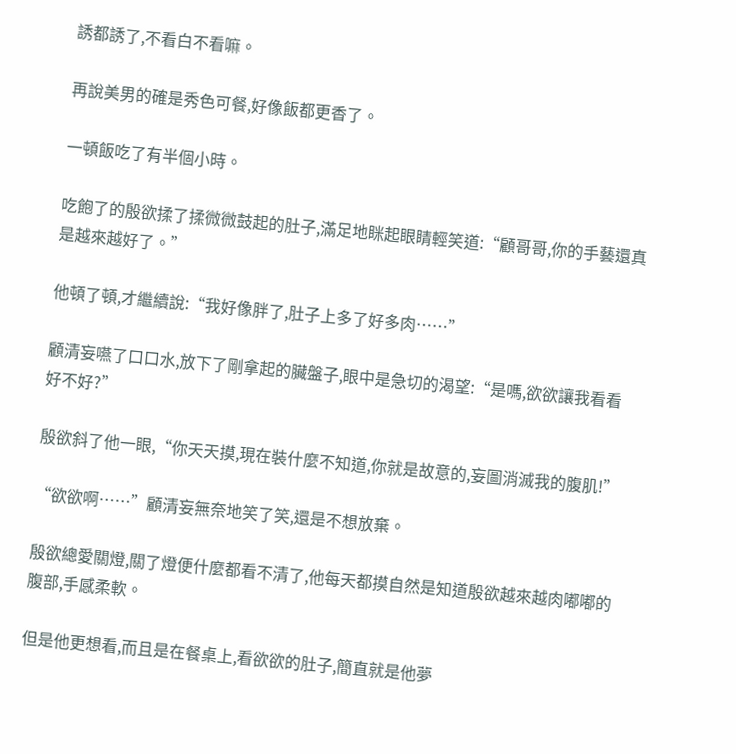誘都誘了,不看白不看嘛。

再說美男的確是秀色可餐,好像飯都更香了。

一頓飯吃了有半個小時。

吃飽了的殷欲揉了揉微微鼓起的肚子,滿足地眯起眼睛輕笑道:“顧哥哥,你的手藝還真是越來越好了。”

他頓了頓,才繼續說:“我好像胖了,肚子上多了好多肉……”

顧清妄嚥了口口水,放下了剛拿起的臟盤子,眼中是急切的渴望:“是嗎,欲欲讓我看看好不好?”

殷欲斜了他一眼,“你天天摸,現在裝什麼不知道,你就是故意的,妄圖消滅我的腹肌!”

“欲欲啊……”顧清妄無奈地笑了笑,還是不想放棄。

殷欲總愛關燈,關了燈便什麼都看不清了,他每天都摸自然是知道殷欲越來越肉嘟嘟的腹部,手感柔軟。

但是他更想看,而且是在餐桌上,看欲欲的肚子,簡直就是他夢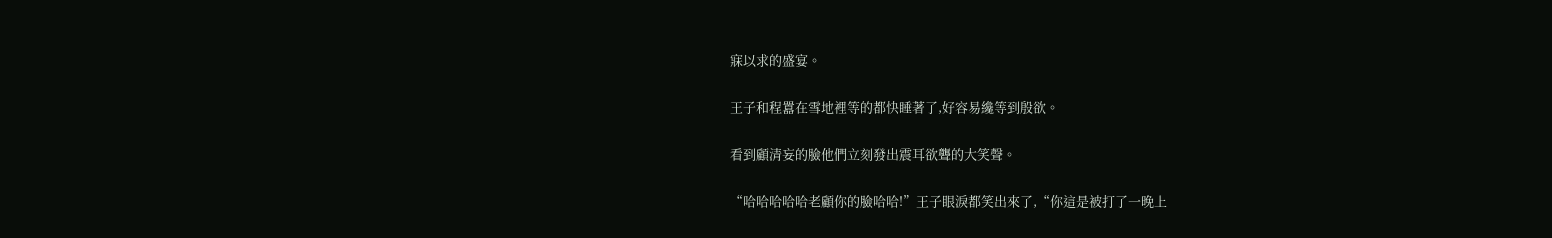寐以求的盛宴。

王子和程囂在雪地裡等的都快睡著了,好容易纔等到殷欲。

看到顧清妄的臉他們立刻發出震耳欲聾的大笑聲。

“哈哈哈哈哈老顧你的臉哈哈!”王子眼淚都笑出來了,“你這是被打了一晚上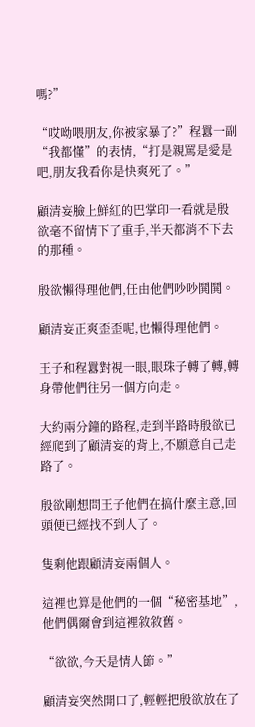嗎?”

“哎呦喂朋友,你被家暴了?”程囂一副“我都懂”的表情,“打是親罵是愛是吧,朋友我看你是快爽死了。”

顧清妄臉上鮮紅的巴掌印一看就是殷欲毫不留情下了重手,半天都消不下去的那種。

殷欲懶得理他們,任由他們吵吵鬨鬨。

顧清妄正爽歪歪呢,也懶得理他們。

王子和程囂對視一眼,眼珠子轉了轉,轉身帶他們往另一個方向走。

大約兩分鐘的路程,走到半路時殷欲已經爬到了顧清妄的背上,不願意自己走路了。

殷欲剛想問王子他們在搞什麼主意,回頭便已經找不到人了。

隻剩他跟顧清妄兩個人。

這裡也算是他們的一個“秘密基地”,他們偶爾會到這裡敘敘舊。

“欲欲,今天是情人節。”

顧清妄突然開口了,輕輕把殷欲放在了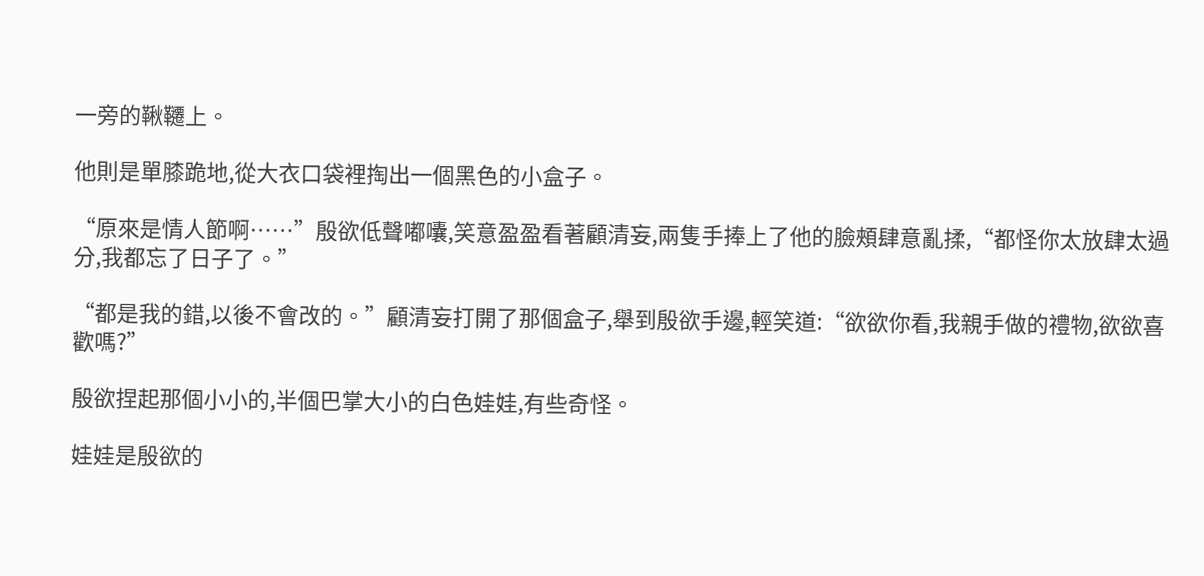一旁的鞦韆上。

他則是單膝跪地,從大衣口袋裡掏出一個黑色的小盒子。

“原來是情人節啊……”殷欲低聲嘟囔,笑意盈盈看著顧清妄,兩隻手捧上了他的臉頰肆意亂揉,“都怪你太放肆太過分,我都忘了日子了。”

“都是我的錯,以後不會改的。”顧清妄打開了那個盒子,舉到殷欲手邊,輕笑道:“欲欲你看,我親手做的禮物,欲欲喜歡嗎?”

殷欲捏起那個小小的,半個巴掌大小的白色娃娃,有些奇怪。

娃娃是殷欲的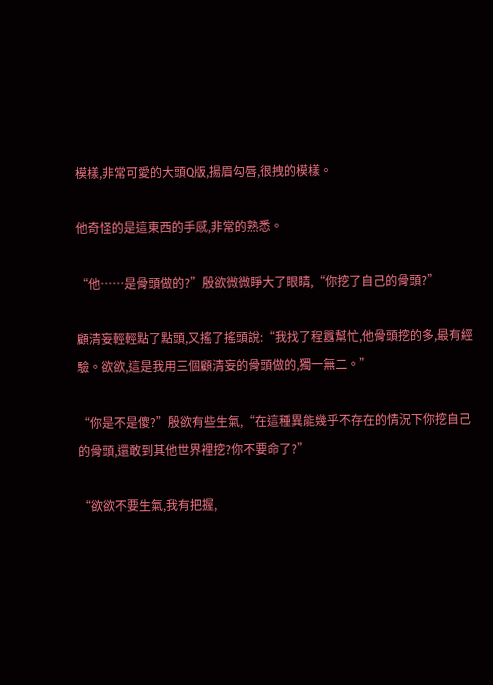模樣,非常可愛的大頭Q版,揚眉勾唇,很拽的模樣。

他奇怪的是這東西的手感,非常的熟悉。

“他……是骨頭做的?”殷欲微微睜大了眼睛,“你挖了自己的骨頭?”

顧清妄輕輕點了點頭,又搖了搖頭說:“我找了程囂幫忙,他骨頭挖的多,最有經驗。欲欲,這是我用三個顧清妄的骨頭做的,獨一無二。”

“你是不是傻?”殷欲有些生氣,“在這種異能幾乎不存在的情況下你挖自己的骨頭,還敢到其他世界裡挖?你不要命了?”

“欲欲不要生氣,我有把握,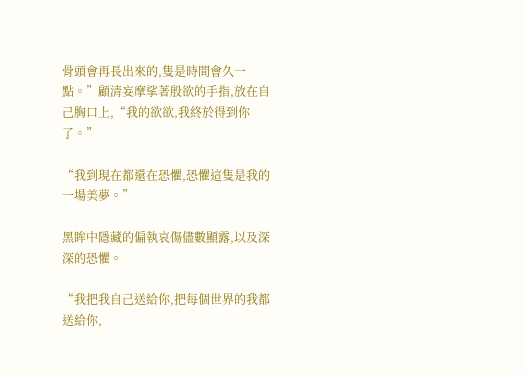骨頭會再長出來的,隻是時間會久一點。”顧清妄摩挲著殷欲的手指,放在自己胸口上,“我的欲欲,我終於得到你了。”

“我到現在都還在恐懼,恐懼這隻是我的一場美夢。”

黑眸中隱藏的偏執哀傷儘數顯露,以及深深的恐懼。

“我把我自己送給你,把每個世界的我都送給你,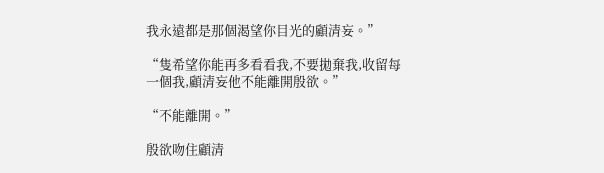我永遠都是那個渴望你目光的顧清妄。”

“隻希望你能再多看看我,不要拋棄我,收留每一個我,顧清妄他不能離開殷欲。”

“不能離開。”

殷欲吻住顧清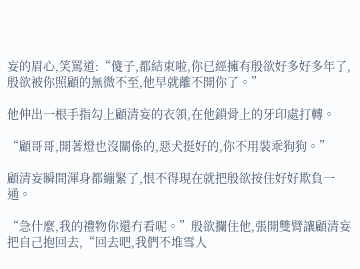妄的眉心,笑罵道:“傻子,都結束啦,你已經擁有殷欲好多好多年了,殷欲被你照顧的無微不至,他早就離不開你了。”

他伸出一根手指勾上顧清妄的衣領,在他鎖骨上的牙印處打轉。

“顧哥哥,開著燈也沒關係的,惡犬挺好的,你不用裝乖狗狗。”

顧清妄瞬間渾身都繃緊了,恨不得現在就把殷欲按住好好欺負一通。

“急什麼,我的禮物你還冇看呢。”殷欲攔住他,張開雙臂讓顧清妄把自己抱回去,“回去吧,我們不堆雪人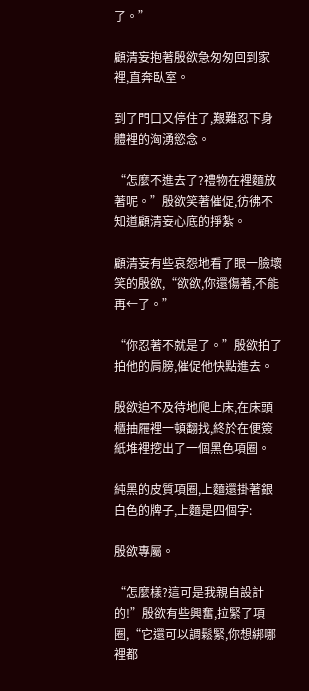了。”

顧清妄抱著殷欲急匆匆回到家裡,直奔臥室。

到了門口又停住了,艱難忍下身體裡的洶湧慾念。

“怎麼不進去了?禮物在裡麵放著呢。”殷欲笑著催促,彷彿不知道顧清妄心底的掙紮。

顧清妄有些哀怨地看了眼一臉壞笑的殷欲,“欲欲,你還傷著,不能再←了。”

“你忍著不就是了。”殷欲拍了拍他的肩膀,催促他快點進去。

殷欲迫不及待地爬上床,在床頭櫃抽屜裡一頓翻找,終於在便簽紙堆裡挖出了一個黑色項圈。

純黑的皮質項圈,上麵還掛著銀白色的牌子,上麵是四個字:

殷欲專屬。

“怎麼樣?這可是我親自設計的!”殷欲有些興奮,拉緊了項圈,“它還可以調鬆緊,你想綁哪裡都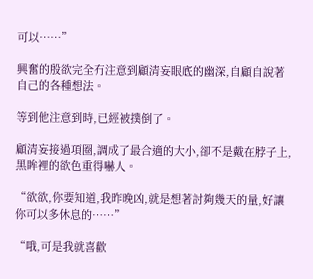可以……”

興奮的殷欲完全冇注意到顧清妄眼底的幽深,自顧自說著自己的各種想法。

等到他注意到時,已經被撲倒了。

顧清妄接過項圈,調成了最合適的大小,卻不是戴在脖子上,黑眸裡的欲色重得嚇人。

“欲欲,你要知道,我昨晚凶,就是想著討夠幾天的量,好讓你可以多休息的……”

“哦,可是我就喜歡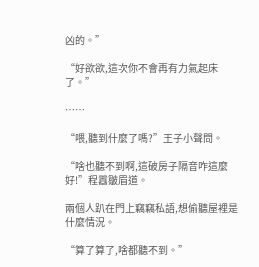凶的。”

“好欲欲,這次你不會再有力氣起床了。”

……

“喂,聽到什麼了嗎?”王子小聲問。

“啥也聽不到啊,這破房子隔音咋這麼好!”程囂皺眉道。

兩個人趴在門上竊竊私語,想偷聽屋裡是什麼情況。

“算了算了,啥都聽不到。”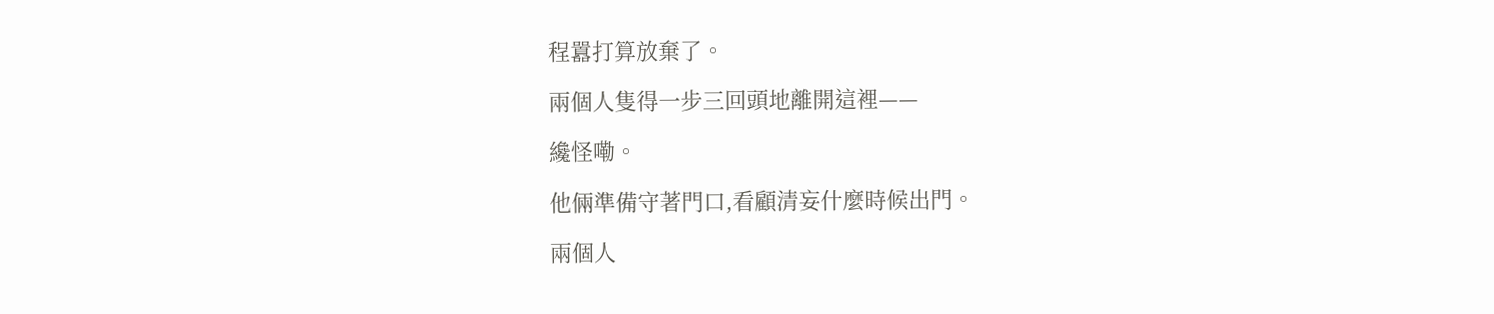程囂打算放棄了。

兩個人隻得一步三回頭地離開這裡——

纔怪嘞。

他倆準備守著門口,看顧清妄什麼時候出門。

兩個人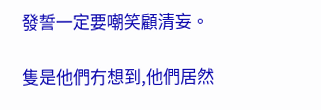發誓一定要嘲笑顧清妄。

隻是他們冇想到,他們居然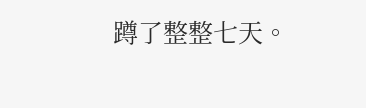蹲了整整七天。